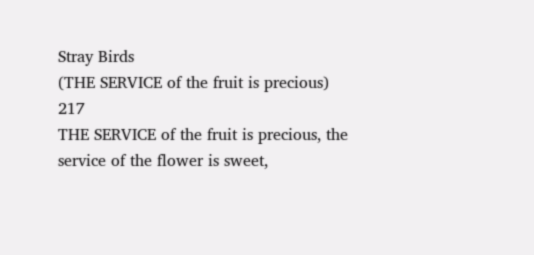Stray Birds
(THE SERVICE of the fruit is precious)
217
THE SERVICE of the fruit is precious, the service of the flower is sweet,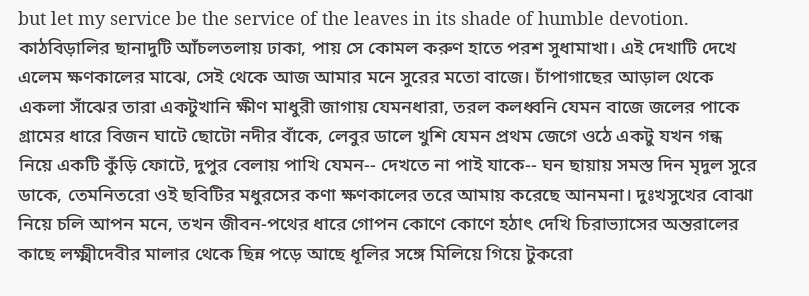but let my service be the service of the leaves in its shade of humble devotion.
কাঠবিড়ালির ছানাদুটি আঁচলতলায় ঢাকা, পায় সে কোমল করুণ হাতে পরশ সুধামাখা। এই দেখাটি দেখে এলেম ক্ষণকালের মাঝে, সেই থেকে আজ আমার মনে সুরের মতো বাজে। চাঁপাগাছের আড়াল থেকে একলা সাঁঝের তারা একটুখানি ক্ষীণ মাধুরী জাগায় যেমনধারা, তরল কলধ্বনি যেমন বাজে জলের পাকে গ্রামের ধারে বিজন ঘাটে ছোটো নদীর বাঁকে, লেবুর ডালে খুশি যেমন প্রথম জেগে ওঠে একটু যখন গন্ধ নিয়ে একটি কুঁড়ি ফোটে, দুপুর বেলায় পাখি যেমন-- দেখতে না পাই যাকে-- ঘন ছায়ায় সমস্ত দিন মৃদুল সুরে ডাকে, তেমনিতরো ওই ছবিটির মধুরসের কণা ক্ষণকালের তরে আমায় করেছে আনমনা। দুঃখসুখের বোঝা নিয়ে চলি আপন মনে, তখন জীবন-পথের ধারে গোপন কোণে কোণে হঠাৎ দেখি চিরাভ্যাসের অন্তরালের কাছে লক্ষ্মীদেবীর মালার থেকে ছিন্ন পড়ে আছে ধূলির সঙ্গে মিলিয়ে গিয়ে টুকরো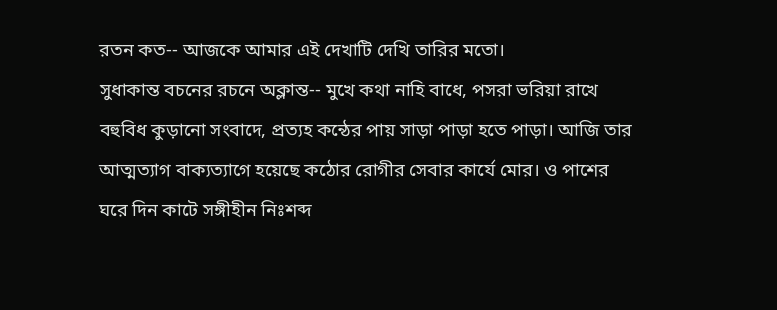রতন কত-- আজকে আমার এই দেখাটি দেখি তারির মতো।
সুধাকান্ত বচনের রচনে অক্লান্ত-- মুখে কথা নাহি বাধে, পসরা ভরিয়া রাখে বহুবিধ কুড়ানো সংবাদে, প্রত্যহ কন্ঠের পায় সাড়া পাড়া হতে পাড়া। আজি তার আত্মত্যাগ বাক্যত্যাগে হয়েছে কঠোর রোগীর সেবার কার্যে মোর। ও পাশের ঘরে দিন কাটে সঙ্গীহীন নিঃশব্দ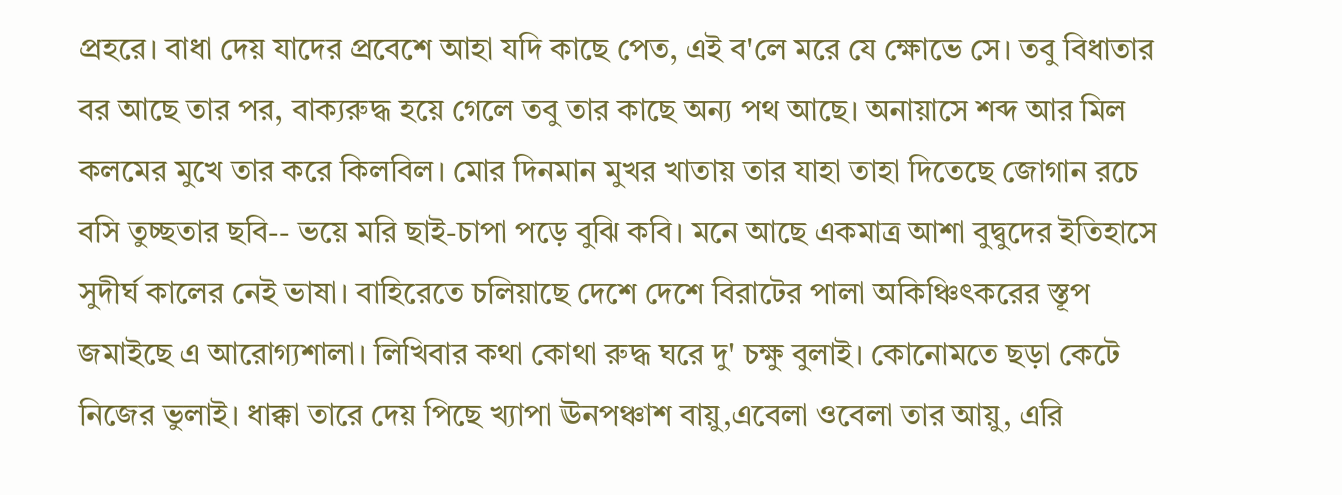প্রহরে। বাধা দেয় যাদের প্রবেশে আহা যদি কাছে পেত, এই ব'লে মরে যে ক্ষোভে সে। তবু বিধাতার বর আছে তার পর, বাক্যরুদ্ধ হয়ে গেলে তবু তার কাছে অন্য পথ আছে। অনায়াসে শব্দ আর মিল কলমের মুখে তার করে কিলবিল। মোর দিনমান মুখর খাতায় তার যাহা তাহা দিতেছে জোগান রচে বসি তুচ্ছতার ছবি-- ভয়ে মরি ছাই-চাপা পড়ে বুঝি কবি। মনে আছে একমাত্র আশা বুদ্বুদের ইতিহাসে সুদীর্ঘ কালের নেই ভাষা। বাহিরেতে চলিয়াছে দেশে দেশে বিরাটের পালা অকিঞ্চিৎকরের স্তূপ জমাইছে এ আরোগ্যশালা। লিখিবার কথা কোথা রুদ্ধ ঘরে দু' চক্ষু বুলাই। কোনোমতে ছড়া কেটে নিজের ভুলাই। ধাক্কা তারে দেয় পিছে খ্যাপা ঊনপঞ্চাশ বায়ু,এবেলা ওবেলা তার আয়ু, এরি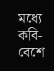মধ্যে কবি-বেশে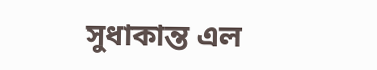সুধাকান্ত এল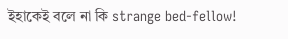ইহাকেই বলে না কি strange bed-fellow!